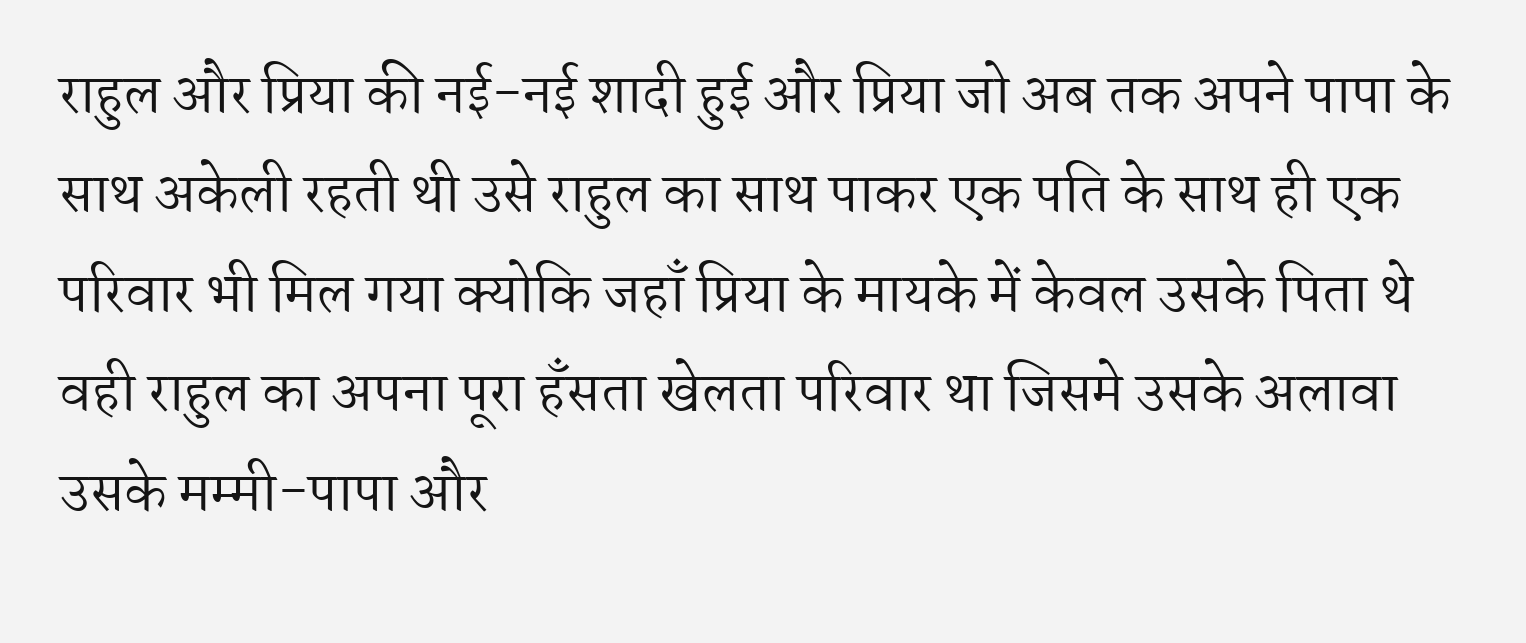राहुल और प्रिया की नई-नई शादी हुई और प्रिया जो अब तक अपने पापा के साथ अकेली रहती थी उसे राहुल का साथ पाकर एक पति के साथ ही एक परिवार भी मिल गया क्योकि जहाँ प्रिया के मायके में केवल उसके पिता थे वही राहुल का अपना पूरा हँसता खेलता परिवार था जिसमे उसके अलावा उसके मम्मी-पापा और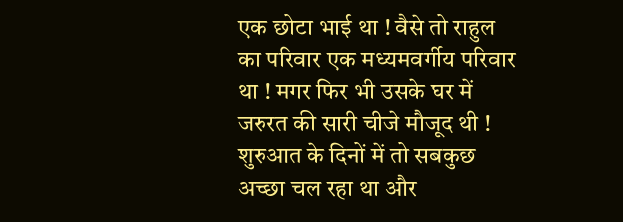एक छोटा भाई था ! वैसे तो राहुल का परिवार एक मध्यमवर्गीय परिवार था ! मगर फिर भी उसके घर में जरुरत की सारी चीजे मौजूद थी ! शुरुआत के दिनों में तो सबकुछ अच्छा चल रहा था और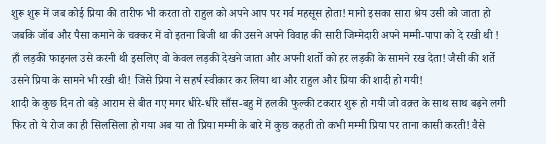शुरू शुरू में जब कोई प्रिया की तारीफ भी करता तो राहुल को अपने आप पर गर्व महसूस होता! मानो इसका सारा श्रेय उसी को जाता हो जबकि जॉब और पैसा कमाने के चक्कर में वो इतना बिजी था की उसने अपने विवाह की सारी जिम्मेदारी अपने मम्मी-पापा को दे रखी थी ! हाँ लड़की फाइनल उसे करनी थी इसलिए वो केवल लड़की देखने जाता और अपनी शर्तो को हर लड़की के सामने रख देता! जैसी की शर्ते उसने प्रिया के सामने भी रखी थी! जिसे प्रिया ने सहर्ष स्वीकार कर लिया था और राहुल और प्रिया की शादी हो गयी!
शादी के कुछ दिन तो बड़े आराम से बीत गए मगर धीरे-धीरे साँस-बहु में हलकी फुल्की टकरार शुरू हो गयी जो वक़्त के साथ साथ बढ़ने लगी फिर तो ये रोज का ही सिलसिला हो गया अब या तो प्रिया मम्मी के बारे में कुछ कहती तो कभी मम्मी प्रिया पर ताना कासी करती! वैसे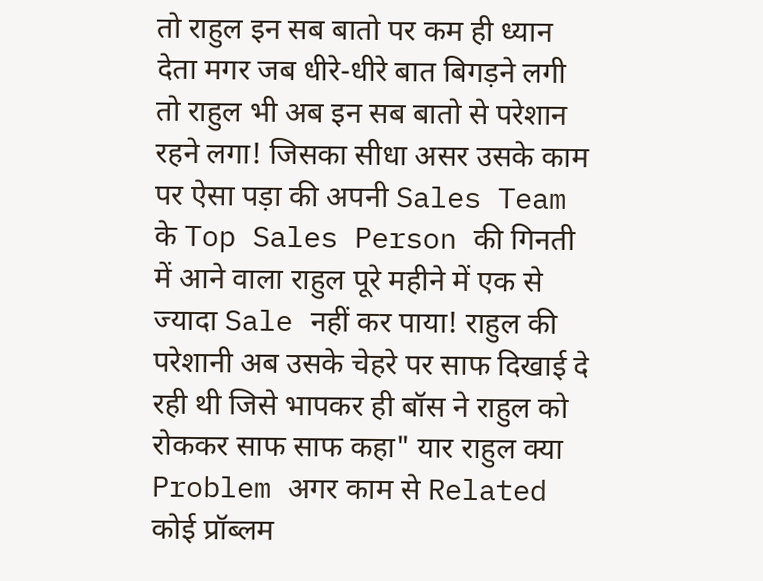तो राहुल इन सब बातो पर कम ही ध्यान देता मगर जब धीरे-धीरे बात बिगड़ने लगी तो राहुल भी अब इन सब बातो से परेशान रहने लगा! जिसका सीधा असर उसके काम पर ऐसा पड़ा की अपनी Sales Team के Top Sales Person की गिनती में आने वाला राहुल पूरे महीने में एक से ज्यादा Sale नहीं कर पाया! राहुल की परेशानी अब उसके चेहरे पर साफ दिखाई दे रही थी जिसे भापकर ही बॉस ने राहुल को रोककर साफ साफ कहा" यार राहुल क्या Problem अगर काम से Related कोई प्रॉब्लम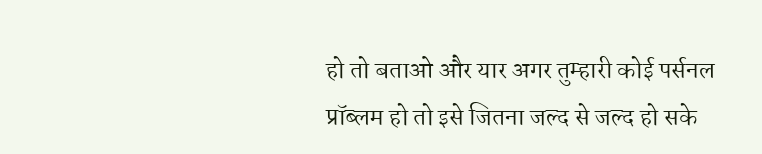हो तो बताओ और यार अगर तुम्हारी कोई पर्सनल प्रॉब्लम हो तो इसे जितना जल्द से जल्द हो सके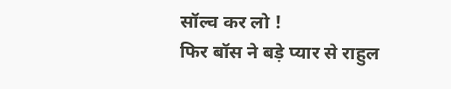सॉल्व कर लो !
फिर बॉस ने बड़े प्यार से राहुल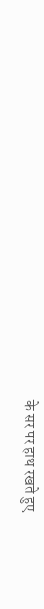के सर पर हाथ रखते हुए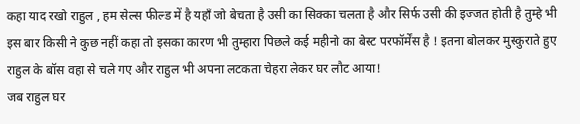कहा याद रखो राहुल , हम सेल्स फील्ड में है यहाँ जो बेचता है उसी का सिक्का चलता है और सिर्फ उसी की इज्जत होती है तुम्हे भी इस बार किसी ने कुछ नहीं कहा तो इसका कारण भी तुम्हारा पिछले कई महीनो का बेस्ट परफॉर्मेंस है ! इतना बोलकर मुस्कुराते हुए राहुल के बॉस वहा से चले गए और राहुल भी अपना लटकता चेहरा लेकर घर लौट आया!
जब राहुल घर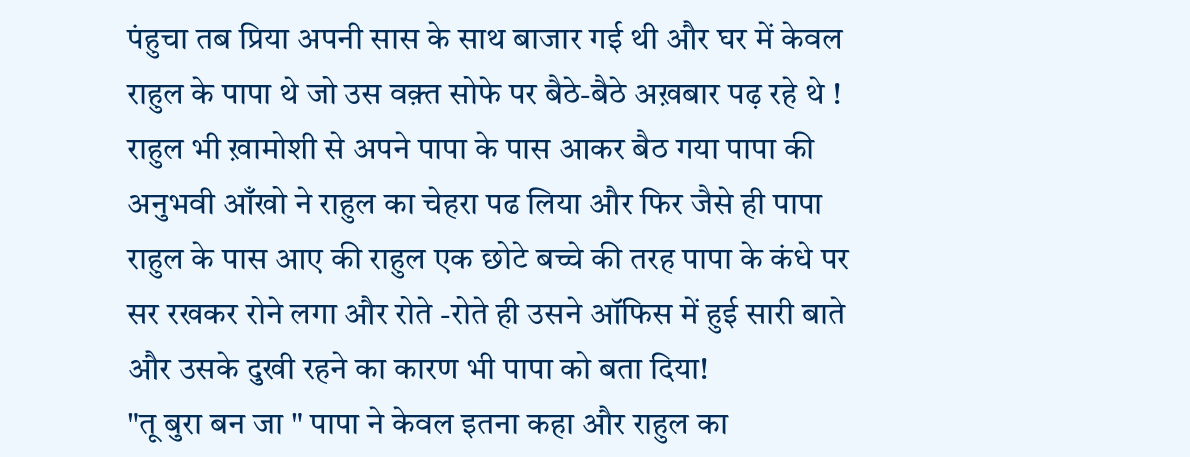पंहुचा तब प्रिया अपनी सास के साथ बाजार गई थी और घर में केवल राहुल के पापा थे जो उस वक़्त सोफे पर बैठे-बैठे अख़बार पढ़ रहे थे ! राहुल भी ख़ामोशी से अपने पापा के पास आकर बैठ गया पापा की अनुभवी आँखो ने राहुल का चेहरा पढ लिया और फिर जैसे ही पापा राहुल के पास आए की राहुल एक छोटे बच्चे की तरह पापा के कंधे पर सर रखकर रोने लगा और रोते -रोते ही उसने ऑफिस में हुई सारी बाते और उसके दुखी रहने का कारण भी पापा को बता दिया!
"तू बुरा बन जा " पापा ने केवल इतना कहा और राहुल का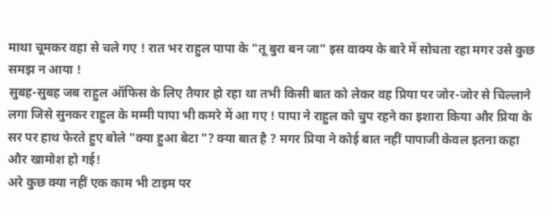माथा चूमकर वहा से चले गए ! रात भर राहुल पापा के "तू बुरा बन जा" इस वाक्य के बारे में सोचता रहा मगर उसे कुछ समझ न आया !
सुबह-सुबह जब राहुल ऑफिस के लिए तैयार हो रहा था तभी किसी बात को लेकर वह प्रिया पर जोर-जोर से चिल्लाने लगा जिसे सुनकर राहुल के मम्मी पापा भी कमरे में आ गए ! पापा ने राहुल को चुप रहने का इशारा किया और प्रिया के सर पर हाथ फेरते हुए बोले "क्या हुआ बेटा "? क्या बात है ? मगर प्रिया ने कोई बात नहीं पापाजी केवल इतना कहा और खामोश हो गई!
अरे कुछ क्या नहीं एक काम भी टाइम पर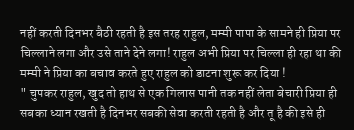नहीं करती दिनभर बैठी रहती है इस तरह राहुल, मम्मी पापा के सामने ही प्रिया पर चिल्लाने लगा और उसे ताने देने लगा! राहुल अभी प्रिया पर चिल्ला ही रहा था की मम्मी ने प्रिया का बचाव करते हुए राहुल को डाटना शुरू कर दिया !
" चुपकर राहुल, खुद तो हाथ से एक गिलास पानी तक नहीं लेता बेचारी प्रिया ही सबका ध्यान रखती है दिनभर सबकी सेवा करती रहती है और तू है की इसे ही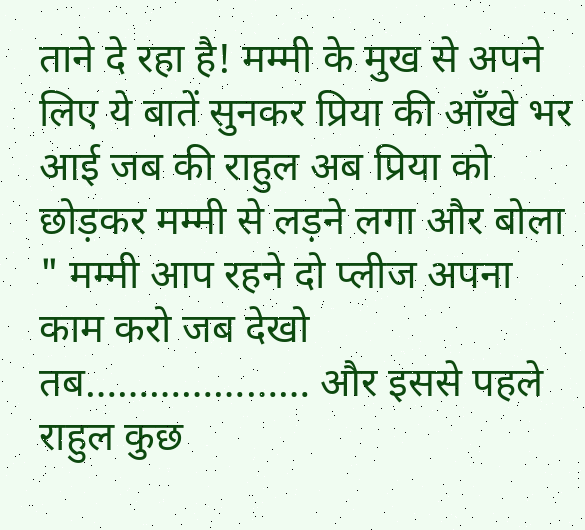ताने दे रहा है! मम्मी के मुख से अपने लिए ये बातें सुनकर प्रिया की आँखे भर आई जब की राहुल अब प्रिया को छोड़कर मम्मी से लड़ने लगा और बोला " मम्मी आप रहने दो प्लीज अपना काम करो जब देखो तब………………… और इससे पहले राहुल कुछ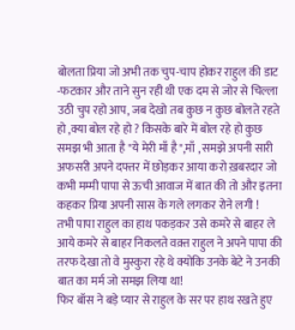बोलता प्रिया जो अभी तक चुप-चाप होकर राहुल की डाट -फटकार और ताने सुन रही थी एक दम से जोर से चिल्ला उठी चुप रहो आप, जब देखो तब कुछ न कुछ बोलते रहते हो ,क्या बोल रहे हो ? किसके बारे में बोल रहे हो कुछ समझ भी आता है "ये मेरी माँ है",माँ , समझे अपनी सारी अफसरी अपने दफ्तर में छोड़कर आया करो ख़बरदार जो कभी मम्मी पापा से ऊची आवाज में बात की तो और इतना कहकर प्रिया अपनी सास के गले लगकर रोने लगी !
तभी पापा राहुल का हाथ पकड़कर उसे कमरे से बाहर ले आये कमरे से बाहर निकलते वक़्त राहुल ने अपने पापा की तरफ देखा तो वे मुस्कुरा रहे थे क्योकि उनके बेटे ने उनकी बात का मर्म जो समझ लिया था!
फिर बॉस ने बड़े प्यार से राहुल के सर पर हाथ रखते हुए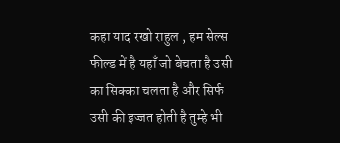कहा याद रखो राहुल , हम सेल्स फील्ड में है यहाँ जो बेचता है उसी का सिक्का चलता है और सिर्फ उसी की इज्जत होती है तुम्हे भी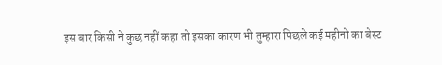इस बार किसी ने कुछ नहीं कहा तो इसका कारण भी तुम्हारा पिछले कई महीनो का बेस्ट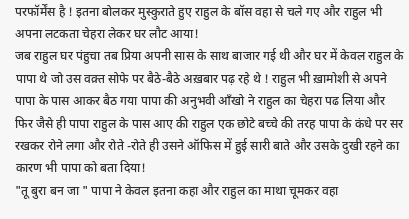परफॉर्मेंस है ! इतना बोलकर मुस्कुराते हुए राहुल के बॉस वहा से चले गए और राहुल भी अपना लटकता चेहरा लेकर घर लौट आया!
जब राहुल घर पंहुचा तब प्रिया अपनी सास के साथ बाजार गई थी और घर में केवल राहुल के पापा थे जो उस वक़्त सोफे पर बैठे-बैठे अख़बार पढ़ रहे थे ! राहुल भी ख़ामोशी से अपने पापा के पास आकर बैठ गया पापा की अनुभवी आँखो ने राहुल का चेहरा पढ लिया और फिर जैसे ही पापा राहुल के पास आए की राहुल एक छोटे बच्चे की तरह पापा के कंधे पर सर रखकर रोने लगा और रोते -रोते ही उसने ऑफिस में हुई सारी बाते और उसके दुखी रहने का कारण भी पापा को बता दिया!
"तू बुरा बन जा " पापा ने केवल इतना कहा और राहुल का माथा चूमकर वहा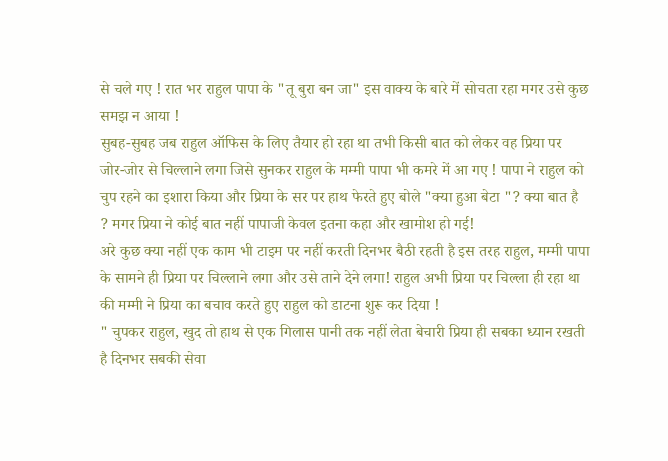से चले गए ! रात भर राहुल पापा के "तू बुरा बन जा" इस वाक्य के बारे में सोचता रहा मगर उसे कुछ समझ न आया !
सुबह-सुबह जब राहुल ऑफिस के लिए तैयार हो रहा था तभी किसी बात को लेकर वह प्रिया पर जोर-जोर से चिल्लाने लगा जिसे सुनकर राहुल के मम्मी पापा भी कमरे में आ गए ! पापा ने राहुल को चुप रहने का इशारा किया और प्रिया के सर पर हाथ फेरते हुए बोले "क्या हुआ बेटा "? क्या बात है ? मगर प्रिया ने कोई बात नहीं पापाजी केवल इतना कहा और खामोश हो गई!
अरे कुछ क्या नहीं एक काम भी टाइम पर नहीं करती दिनभर बैठी रहती है इस तरह राहुल, मम्मी पापा के सामने ही प्रिया पर चिल्लाने लगा और उसे ताने देने लगा! राहुल अभी प्रिया पर चिल्ला ही रहा था की मम्मी ने प्रिया का बचाव करते हुए राहुल को डाटना शुरू कर दिया !
" चुपकर राहुल, खुद तो हाथ से एक गिलास पानी तक नहीं लेता बेचारी प्रिया ही सबका ध्यान रखती है दिनभर सबकी सेवा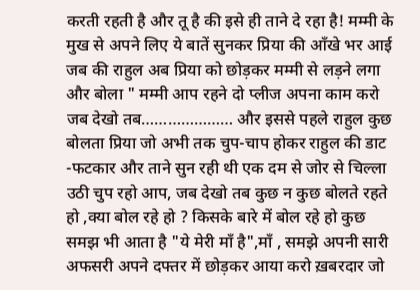करती रहती है और तू है की इसे ही ताने दे रहा है! मम्मी के मुख से अपने लिए ये बातें सुनकर प्रिया की आँखे भर आई जब की राहुल अब प्रिया को छोड़कर मम्मी से लड़ने लगा और बोला " मम्मी आप रहने दो प्लीज अपना काम करो जब देखो तब………………… और इससे पहले राहुल कुछ बोलता प्रिया जो अभी तक चुप-चाप होकर राहुल की डाट -फटकार और ताने सुन रही थी एक दम से जोर से चिल्ला उठी चुप रहो आप, जब देखो तब कुछ न कुछ बोलते रहते हो ,क्या बोल रहे हो ? किसके बारे में बोल रहे हो कुछ समझ भी आता है "ये मेरी माँ है",माँ , समझे अपनी सारी अफसरी अपने दफ्तर में छोड़कर आया करो ख़बरदार जो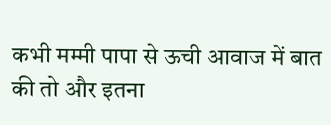कभी मम्मी पापा से ऊची आवाज में बात की तो और इतना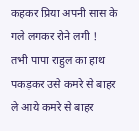कहकर प्रिया अपनी सास के गले लगकर रोने लगी !
तभी पापा राहुल का हाथ पकड़कर उसे कमरे से बाहर ले आये कमरे से बाहर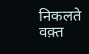निकलते वक़्त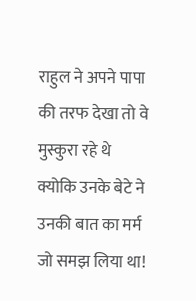राहुल ने अपने पापा की तरफ देखा तो वे मुस्कुरा रहे थे क्योकि उनके बेटे ने उनकी बात का मर्म जो समझ लिया था!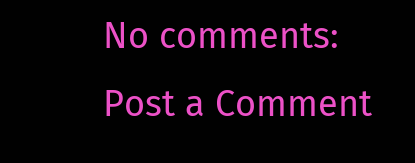No comments:
Post a Comment